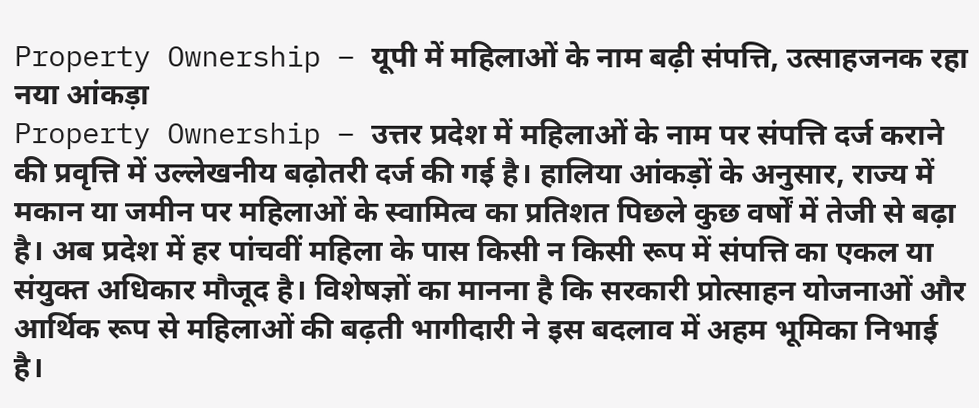Property Ownership – यूपी में महिलाओं के नाम बढ़ी संपत्ति, उत्साहजनक रहा नया आंकड़ा
Property Ownership – उत्तर प्रदेश में महिलाओं के नाम पर संपत्ति दर्ज कराने की प्रवृत्ति में उल्लेखनीय बढ़ोतरी दर्ज की गई है। हालिया आंकड़ों के अनुसार, राज्य में मकान या जमीन पर महिलाओं के स्वामित्व का प्रतिशत पिछले कुछ वर्षों में तेजी से बढ़ा है। अब प्रदेश में हर पांचवीं महिला के पास किसी न किसी रूप में संपत्ति का एकल या संयुक्त अधिकार मौजूद है। विशेषज्ञों का मानना है कि सरकारी प्रोत्साहन योजनाओं और आर्थिक रूप से महिलाओं की बढ़ती भागीदारी ने इस बदलाव में अहम भूमिका निभाई है।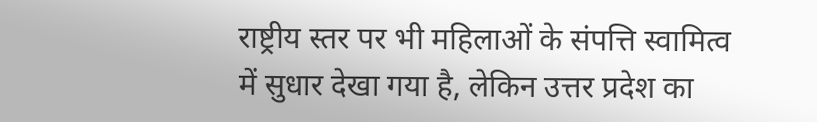राष्ट्रीय स्तर पर भी महिलाओं के संपत्ति स्वामित्व में सुधार देखा गया है, लेकिन उत्तर प्रदेश का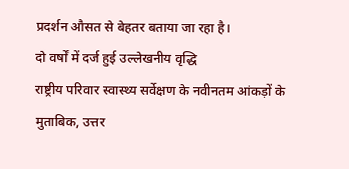प्रदर्शन औसत से बेहतर बताया जा रहा है।
दो वर्षों में दर्ज हुई उल्लेखनीय वृद्धि
राष्ट्रीय परिवार स्वास्थ्य सर्वेक्षण के नवीनतम आंकड़ों के मुताबिक, उत्तर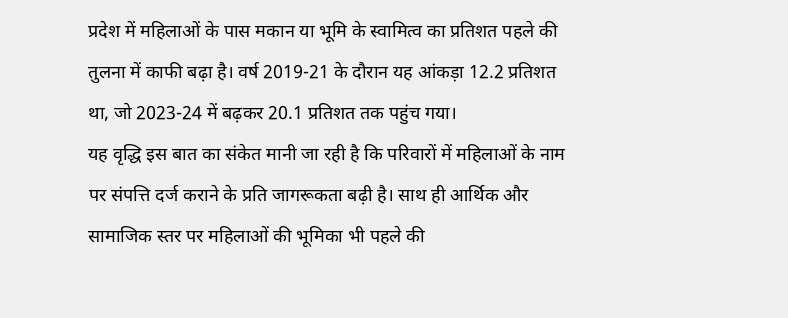प्रदेश में महिलाओं के पास मकान या भूमि के स्वामित्व का प्रतिशत पहले की तुलना में काफी बढ़ा है। वर्ष 2019-21 के दौरान यह आंकड़ा 12.2 प्रतिशत था, जो 2023-24 में बढ़कर 20.1 प्रतिशत तक पहुंच गया।
यह वृद्धि इस बात का संकेत मानी जा रही है कि परिवारों में महिलाओं के नाम पर संपत्ति दर्ज कराने के प्रति जागरूकता बढ़ी है। साथ ही आर्थिक और सामाजिक स्तर पर महिलाओं की भूमिका भी पहले की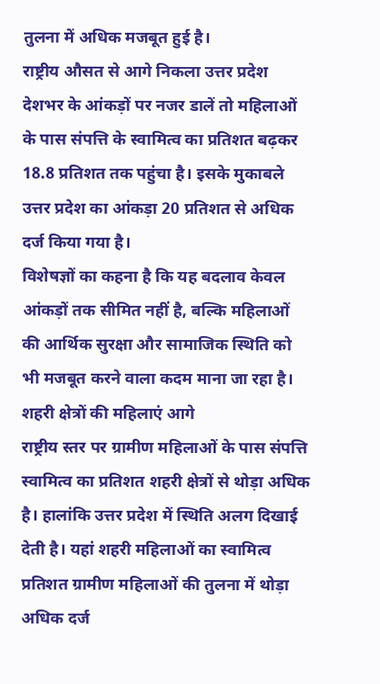तुलना में अधिक मजबूत हुई है।
राष्ट्रीय औसत से आगे निकला उत्तर प्रदेश
देशभर के आंकड़ों पर नजर डालें तो महिलाओं के पास संपत्ति के स्वामित्व का प्रतिशत बढ़कर 18.8 प्रतिशत तक पहुंचा है। इसके मुकाबले उत्तर प्रदेश का आंकड़ा 20 प्रतिशत से अधिक दर्ज किया गया है।
विशेषज्ञों का कहना है कि यह बदलाव केवल आंकड़ों तक सीमित नहीं है, बल्कि महिलाओं की आर्थिक सुरक्षा और सामाजिक स्थिति को भी मजबूत करने वाला कदम माना जा रहा है।
शहरी क्षेत्रों की महिलाएं आगे
राष्ट्रीय स्तर पर ग्रामीण महिलाओं के पास संपत्ति स्वामित्व का प्रतिशत शहरी क्षेत्रों से थोड़ा अधिक है। हालांकि उत्तर प्रदेश में स्थिति अलग दिखाई देती है। यहां शहरी महिलाओं का स्वामित्व प्रतिशत ग्रामीण महिलाओं की तुलना में थोड़ा अधिक दर्ज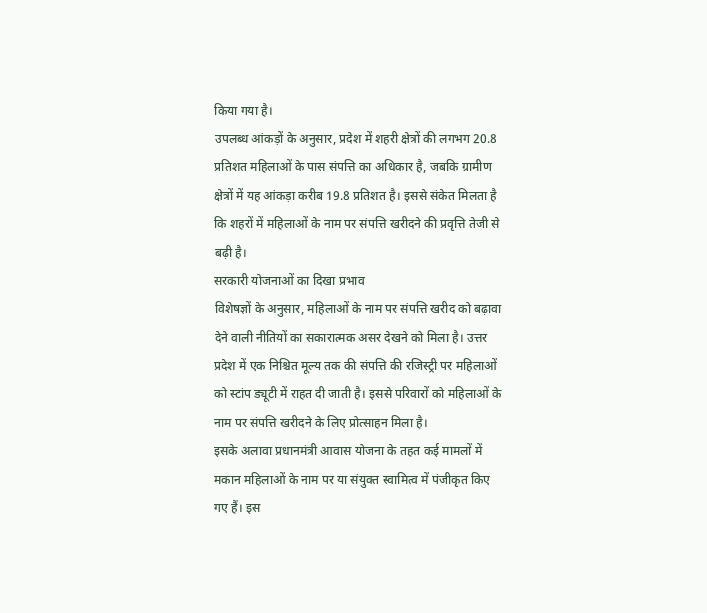किया गया है।
उपलब्ध आंकड़ों के अनुसार, प्रदेश में शहरी क्षेत्रों की लगभग 20.8 प्रतिशत महिलाओं के पास संपत्ति का अधिकार है, जबकि ग्रामीण क्षेत्रों में यह आंकड़ा करीब 19.8 प्रतिशत है। इससे संकेत मिलता है कि शहरों में महिलाओं के नाम पर संपत्ति खरीदने की प्रवृत्ति तेजी से बढ़ी है।
सरकारी योजनाओं का दिखा प्रभाव
विशेषज्ञों के अनुसार, महिलाओं के नाम पर संपत्ति खरीद को बढ़ावा देने वाली नीतियों का सकारात्मक असर देखने को मिला है। उत्तर प्रदेश में एक निश्चित मूल्य तक की संपत्ति की रजिस्ट्री पर महिलाओं को स्टांप ड्यूटी में राहत दी जाती है। इससे परिवारों को महिलाओं के नाम पर संपत्ति खरीदने के लिए प्रोत्साहन मिला है।
इसके अलावा प्रधानमंत्री आवास योजना के तहत कई मामलों में मकान महिलाओं के नाम पर या संयुक्त स्वामित्व में पंजीकृत किए गए हैं। इस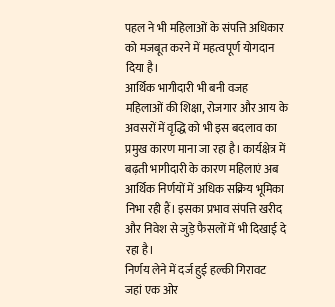पहल ने भी महिलाओं के संपत्ति अधिकार को मजबूत करने में महत्वपूर्ण योगदान दिया है।
आर्थिक भागीदारी भी बनी वजह
महिलाओं की शिक्षा, रोजगार और आय के अवसरों में वृद्धि को भी इस बदलाव का प्रमुख कारण माना जा रहा है। कार्यक्षेत्र में बढ़ती भागीदारी के कारण महिलाएं अब आर्थिक निर्णयों में अधिक सक्रिय भूमिका निभा रही हैं। इसका प्रभाव संपत्ति खरीद और निवेश से जुड़े फैसलों में भी दिखाई दे रहा है।
निर्णय लेने में दर्ज हुई हल्की गिरावट
जहां एक ओर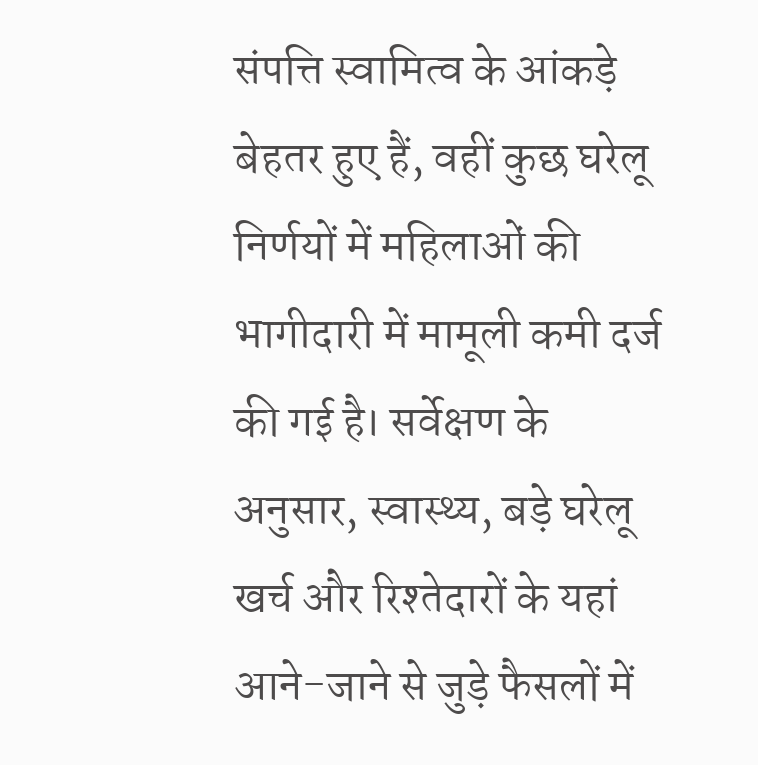संपत्ति स्वामित्व के आंकड़े बेहतर हुए हैं, वहीं कुछ घरेलू निर्णयों में महिलाओं की भागीदारी में मामूली कमी दर्ज की गई है। सर्वेक्षण के अनुसार, स्वास्थ्य, बड़े घरेलू खर्च और रिश्तेदारों के यहां आने-जाने से जुड़े फैसलों में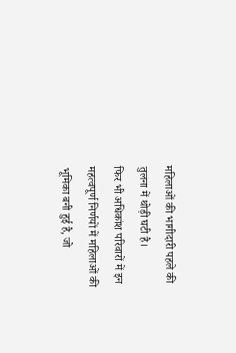महिलाओं की भागीदारी पहले की तुलना में थोड़ी घटी है।
फिर भी अधिकांश परिवारों में इन महत्वपूर्ण निर्णयों में महिलाओं की भूमिका बनी हुई है, जो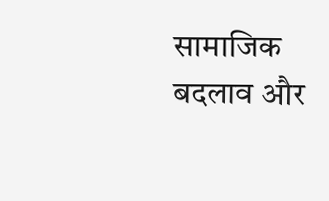सामाजिक बदलाव और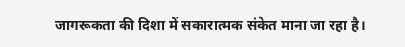जागरूकता की दिशा में सकारात्मक संकेत माना जा रहा है।